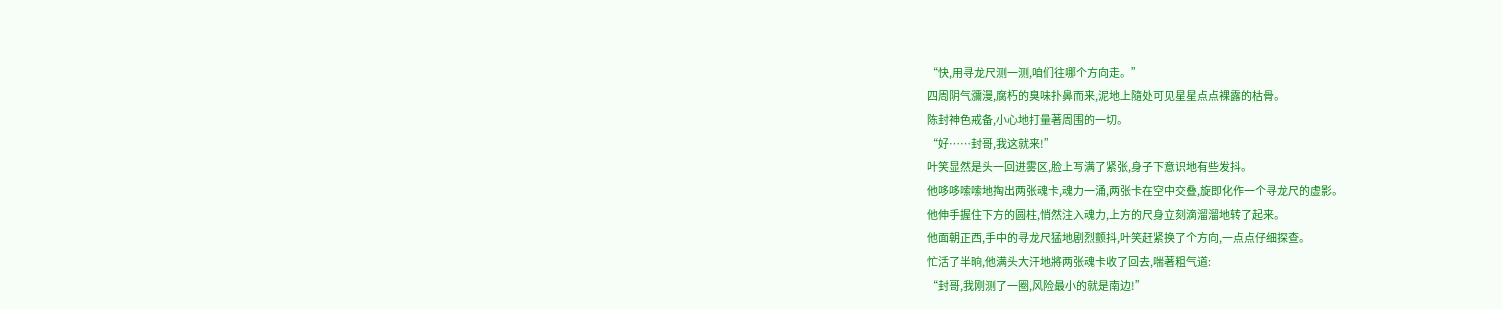“快,用寻龙尺测一测,咱们往哪个方向走。”
四周阴气瀰漫,腐朽的臭味扑鼻而来,泥地上隨处可见星星点点裸露的枯骨。
陈封神色戒备,小心地打量著周围的一切。
“好……封哥,我这就来!”
叶笑显然是头一回进雾区,脸上写满了紧张,身子下意识地有些发抖。
他哆哆嗦嗦地掏出两张魂卡,魂力一涌,两张卡在空中交叠,旋即化作一个寻龙尺的虚影。
他伸手握住下方的圆柱,悄然注入魂力,上方的尺身立刻滴溜溜地转了起来。
他面朝正西,手中的寻龙尺猛地剧烈颤抖,叶笑赶紧换了个方向,一点点仔细探查。
忙活了半晌,他满头大汗地將两张魂卡收了回去,喘著粗气道:
“封哥,我刚测了一圈,风险最小的就是南边!”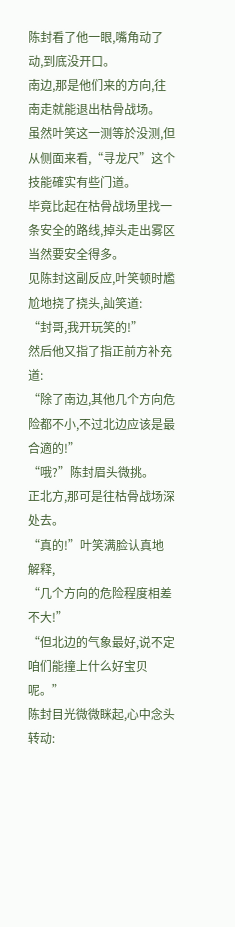陈封看了他一眼,嘴角动了动,到底没开口。
南边,那是他们来的方向,往南走就能退出枯骨战场。
虽然叶笑这一测等於没测,但从侧面来看,“寻龙尺”这个技能確实有些门道。
毕竟比起在枯骨战场里找一条安全的路线,掉头走出雾区当然要安全得多。
见陈封这副反应,叶笑顿时尷尬地挠了挠头,訕笑道:
“封哥,我开玩笑的!”
然后他又指了指正前方补充道:
“除了南边,其他几个方向危险都不小,不过北边应该是最合適的!”
“哦?”陈封眉头微挑。
正北方,那可是往枯骨战场深处去。
“真的!”叶笑满脸认真地解释,
“几个方向的危险程度相差不大!”
“但北边的气象最好,说不定咱们能撞上什么好宝贝呢。”
陈封目光微微眯起,心中念头转动: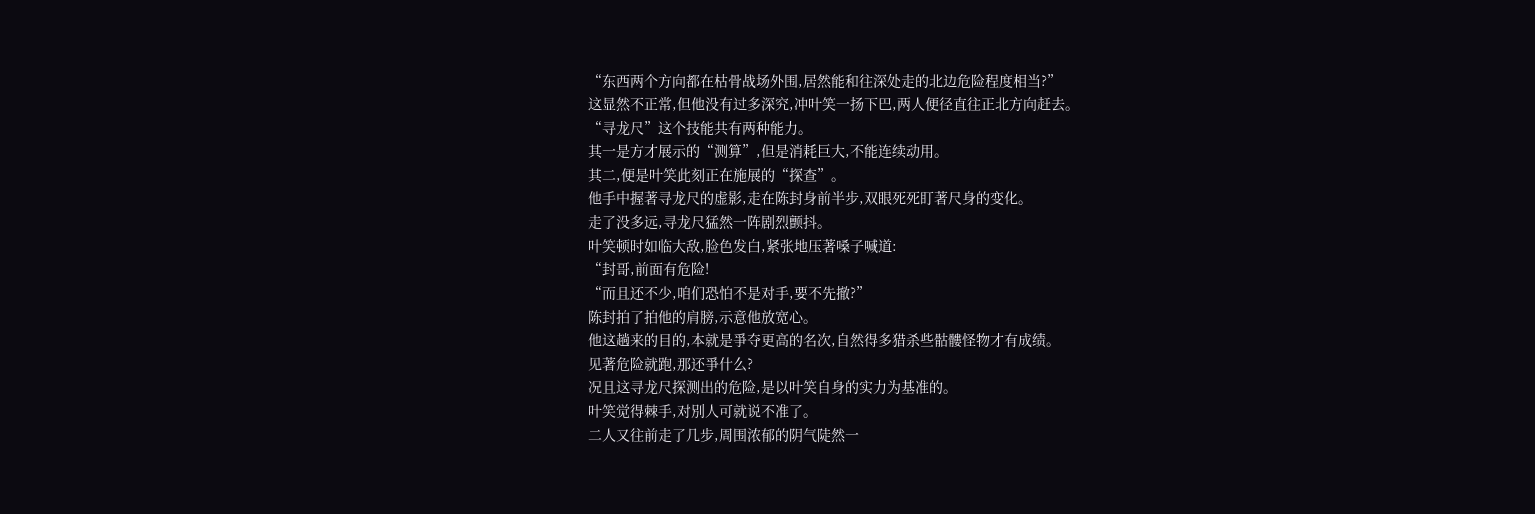“东西两个方向都在枯骨战场外围,居然能和往深处走的北边危险程度相当?”
这显然不正常,但他没有过多深究,冲叶笑一扬下巴,两人便径直往正北方向赶去。
“寻龙尺”这个技能共有两种能力。
其一是方才展示的“测算”,但是消耗巨大,不能连续动用。
其二,便是叶笑此刻正在施展的“探查”。
他手中握著寻龙尺的虚影,走在陈封身前半步,双眼死死盯著尺身的变化。
走了没多远,寻龙尺猛然一阵剧烈颤抖。
叶笑顿时如临大敌,脸色发白,紧张地压著嗓子喊道:
“封哥,前面有危险!
“而且还不少,咱们恐怕不是对手,要不先撤?”
陈封拍了拍他的肩膀,示意他放宽心。
他这趟来的目的,本就是爭夺更高的名次,自然得多猎杀些骷髏怪物才有成绩。
见著危险就跑,那还爭什么?
况且这寻龙尺探测出的危险,是以叶笑自身的实力为基准的。
叶笑觉得棘手,对別人可就说不准了。
二人又往前走了几步,周围浓郁的阴气陡然一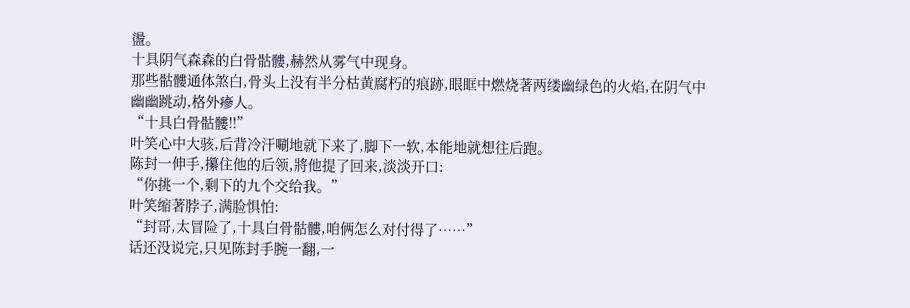盪。
十具阴气森森的白骨骷髏,赫然从雾气中现身。
那些骷髏通体煞白,骨头上没有半分枯黄腐朽的痕跡,眼眶中燃烧著两缕幽绿色的火焰,在阴气中幽幽跳动,格外瘮人。
“十具白骨骷髏!!”
叶笑心中大骇,后背冷汗唰地就下来了,脚下一软,本能地就想往后跑。
陈封一伸手,攥住他的后领,將他提了回来,淡淡开口:
“你挑一个,剩下的九个交给我。”
叶笑缩著脖子,满脸惧怕:
“封哥,太冒险了,十具白骨骷髏,咱俩怎么对付得了……”
话还没说完,只见陈封手腕一翻,一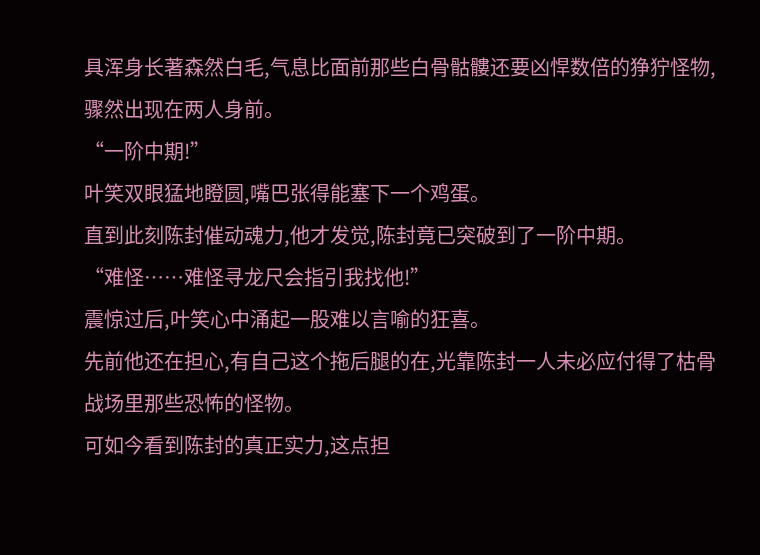具浑身长著森然白毛,气息比面前那些白骨骷髏还要凶悍数倍的狰狞怪物,骤然出现在两人身前。
“一阶中期!”
叶笑双眼猛地瞪圆,嘴巴张得能塞下一个鸡蛋。
直到此刻陈封催动魂力,他才发觉,陈封竟已突破到了一阶中期。
“难怪……难怪寻龙尺会指引我找他!”
震惊过后,叶笑心中涌起一股难以言喻的狂喜。
先前他还在担心,有自己这个拖后腿的在,光靠陈封一人未必应付得了枯骨战场里那些恐怖的怪物。
可如今看到陈封的真正实力,这点担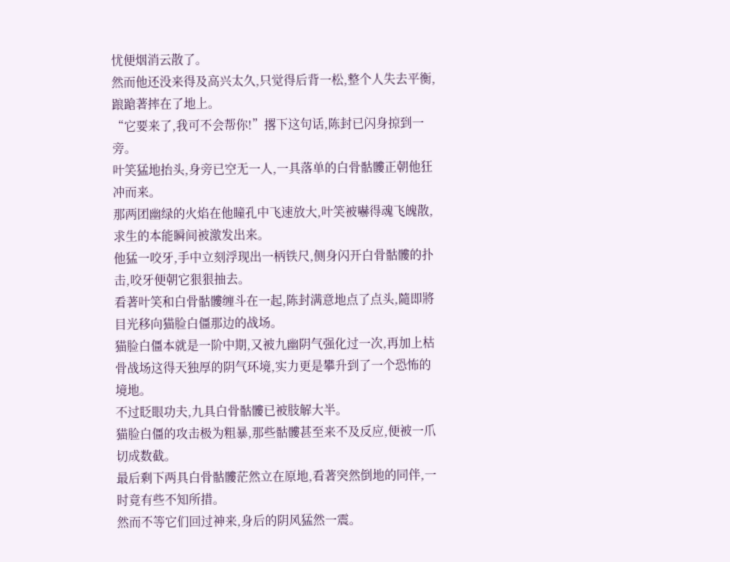忧便烟消云散了。
然而他还没来得及高兴太久,只觉得后背一松,整个人失去平衡,踉蹌著摔在了地上。
“它要来了,我可不会帮你!”撂下这句话,陈封已闪身掠到一旁。
叶笑猛地抬头,身旁已空无一人,一具落单的白骨骷髏正朝他狂冲而来。
那两团幽绿的火焰在他瞳孔中飞速放大,叶笑被嚇得魂飞魄散,求生的本能瞬间被激发出来。
他猛一咬牙,手中立刻浮现出一柄铁尺,侧身闪开白骨骷髏的扑击,咬牙便朝它狠狠抽去。
看著叶笑和白骨骷髏缠斗在一起,陈封满意地点了点头,隨即將目光移向猫脸白僵那边的战场。
猫脸白僵本就是一阶中期,又被九幽阴气强化过一次,再加上枯骨战场这得天独厚的阴气环境,实力更是攀升到了一个恐怖的境地。
不过眨眼功夫,九具白骨骷髏已被肢解大半。
猫脸白僵的攻击极为粗暴,那些骷髏甚至来不及反应,便被一爪切成数截。
最后剩下两具白骨骷髏茫然立在原地,看著突然倒地的同伴,一时竟有些不知所措。
然而不等它们回过神来,身后的阴风猛然一震。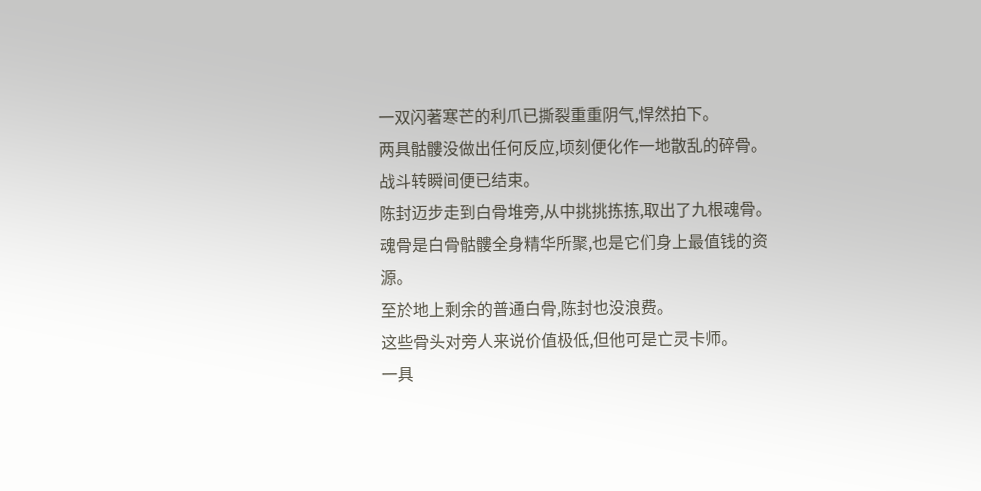一双闪著寒芒的利爪已撕裂重重阴气,悍然拍下。
两具骷髏没做出任何反应,顷刻便化作一地散乱的碎骨。
战斗转瞬间便已结束。
陈封迈步走到白骨堆旁,从中挑挑拣拣,取出了九根魂骨。
魂骨是白骨骷髏全身精华所聚,也是它们身上最值钱的资源。
至於地上剩余的普通白骨,陈封也没浪费。
这些骨头对旁人来说价值极低,但他可是亡灵卡师。
一具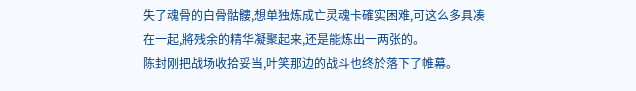失了魂骨的白骨骷髏,想单独炼成亡灵魂卡確实困难,可这么多具凑在一起,將残余的精华凝聚起来,还是能炼出一两张的。
陈封刚把战场收拾妥当,叶笑那边的战斗也终於落下了帷幕。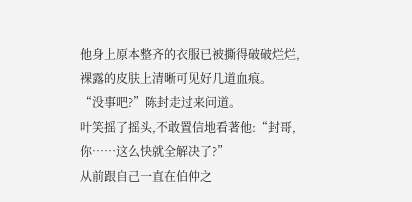他身上原本整齐的衣服已被撕得破破烂烂,裸露的皮肤上清晰可见好几道血痕。
“没事吧?”陈封走过来问道。
叶笑摇了摇头,不敢置信地看著他:“封哥,你……这么快就全解决了?”
从前跟自己一直在伯仲之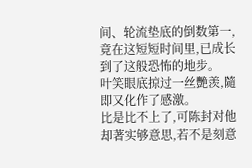间、轮流垫底的倒数第一,竟在这短短时间里,已成长到了这般恐怖的地步。
叶笑眼底掠过一丝艷羡,隨即又化作了感激。
比是比不上了,可陈封对他却著实够意思,若不是刻意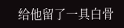给他留了一具白骨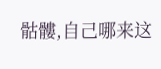骷髏,自己哪来这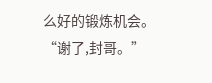么好的锻炼机会。
“谢了,封哥。”